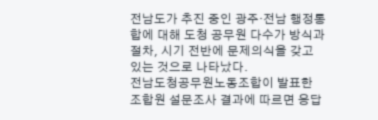전남도가 추진 중인 광주·전남 행정통합에 대해 도청 공무원 다수가 방식과 절차, 시기 전반에 문제의식을 갖고 있는 것으로 나타났다.
전남도청공무원노동조합이 발표한 조합원 설문조사 결과에 따르면 응답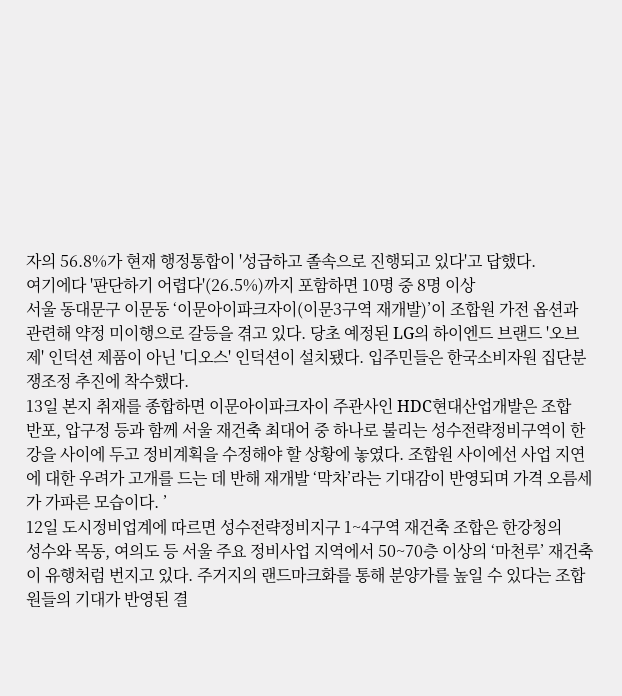자의 56.8%가 현재 행정통합이 '성급하고 졸속으로 진행되고 있다'고 답했다.
여기에다 '판단하기 어렵다'(26.5%)까지 포함하면 10명 중 8명 이상
서울 동대문구 이문동 ‘이문아이파크자이(이문3구역 재개발)’이 조합원 가전 옵션과 관련해 약정 미이행으로 갈등을 겪고 있다. 당초 예정된 LG의 하이엔드 브랜드 '오브제' 인덕션 제품이 아닌 '디오스' 인덕션이 설치됐다. 입주민들은 한국소비자원 집단분쟁조정 추진에 착수했다.
13일 본지 취재를 종합하면 이문아이파크자이 주관사인 HDC현대산업개발은 조합
반포, 압구정 등과 함께 서울 재건축 최대어 중 하나로 불리는 성수전략정비구역이 한강을 사이에 두고 정비계획을 수정해야 할 상황에 놓였다. 조합원 사이에선 사업 지연에 대한 우려가 고개를 드는 데 반해 재개발 ‘막차’라는 기대감이 반영되며 가격 오름세가 가파른 모습이다. ’
12일 도시정비업계에 따르면 성수전략정비지구 1~4구역 재건축 조합은 한강청의
성수와 목동, 여의도 등 서울 주요 정비사업 지역에서 50~70층 이상의 ‘마천루’ 재건축이 유행처럼 번지고 있다. 주거지의 랜드마크화를 통해 분양가를 높일 수 있다는 조합원들의 기대가 반영된 결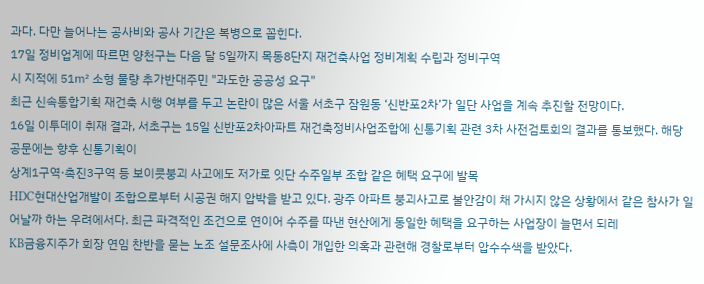과다. 다만 늘어나는 공사비와 공사 기간은 복병으로 꼽힌다.
17일 정비업계에 따르면 양천구는 다음 달 5일까지 목동8단지 재건축사업 정비계획 수립과 정비구역
시 지적에 51㎡ 소형 물량 추가반대주민 "과도한 공공성 요구"
최근 신속통합기획 재건축 시행 여부를 두고 논란이 많은 서울 서초구 잠원동 ‘신반포2차’가 일단 사업을 계속 추진할 전망이다.
16일 이투데이 취재 결과, 서초구는 15일 신반포2차아파트 재건축정비사업조합에 신통기획 관련 3차 사전검토회의 결과를 통보했다. 해당 공문에는 향후 신통기획이
상계1구역·촉진3구역 등 보이콧붕괴 사고에도 저가로 잇단 수주일부 조합 같은 혜택 요구에 발목
HDC현대산업개발이 조합으로부터 시공권 해지 압박을 받고 있다. 광주 아파트 붕괴사고로 불안감이 채 가시지 않은 상황에서 같은 참사가 일어날까 하는 우려에서다. 최근 파격적인 조건으로 연이어 수주를 따낸 현산에게 동일한 혜택을 요구하는 사업장이 늘면서 되레
KB금융지주가 회장 연임 찬반을 묻는 노조 설문조사에 사측이 개입한 의혹과 관련해 경찰로부터 압수수색을 받았다.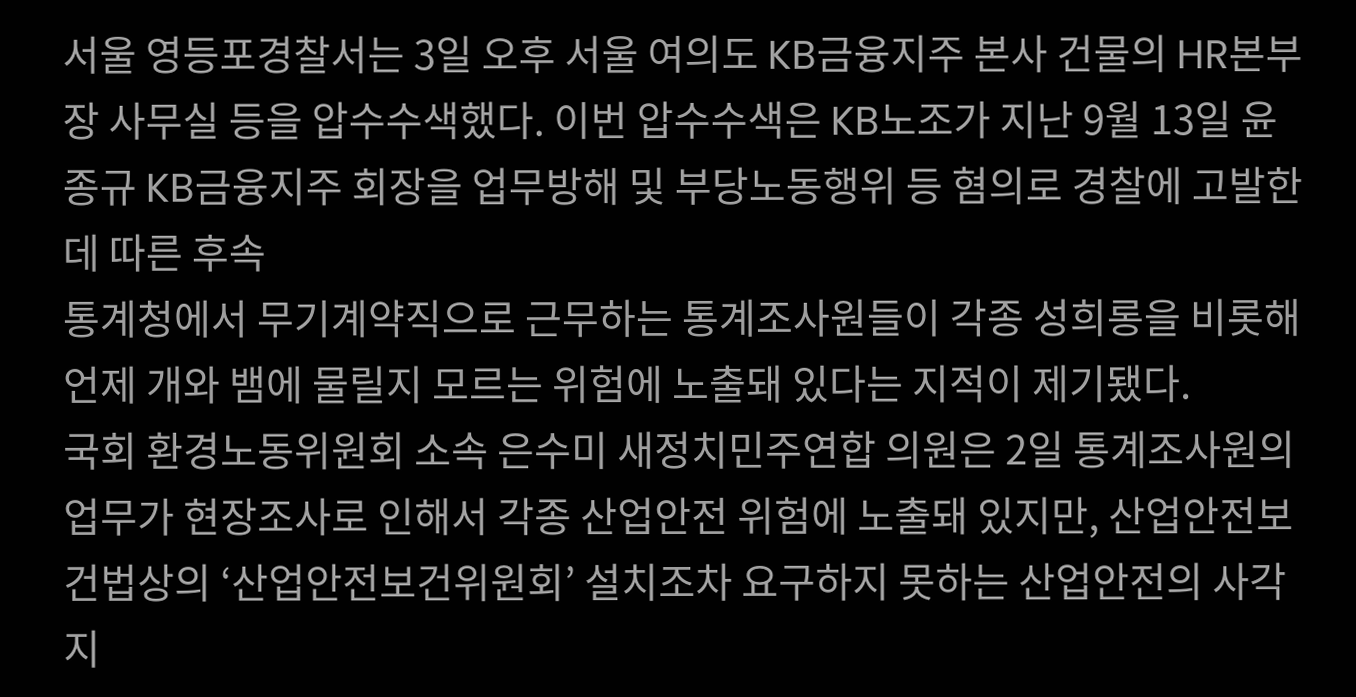서울 영등포경찰서는 3일 오후 서울 여의도 KB금융지주 본사 건물의 HR본부장 사무실 등을 압수수색했다. 이번 압수수색은 KB노조가 지난 9월 13일 윤종규 KB금융지주 회장을 업무방해 및 부당노동행위 등 혐의로 경찰에 고발한 데 따른 후속
통계청에서 무기계약직으로 근무하는 통계조사원들이 각종 성희롱을 비롯해 언제 개와 뱀에 물릴지 모르는 위험에 노출돼 있다는 지적이 제기됐다.
국회 환경노동위원회 소속 은수미 새정치민주연합 의원은 2일 통계조사원의 업무가 현장조사로 인해서 각종 산업안전 위험에 노출돼 있지만, 산업안전보건법상의 ‘산업안전보건위원회’ 설치조차 요구하지 못하는 산업안전의 사각지